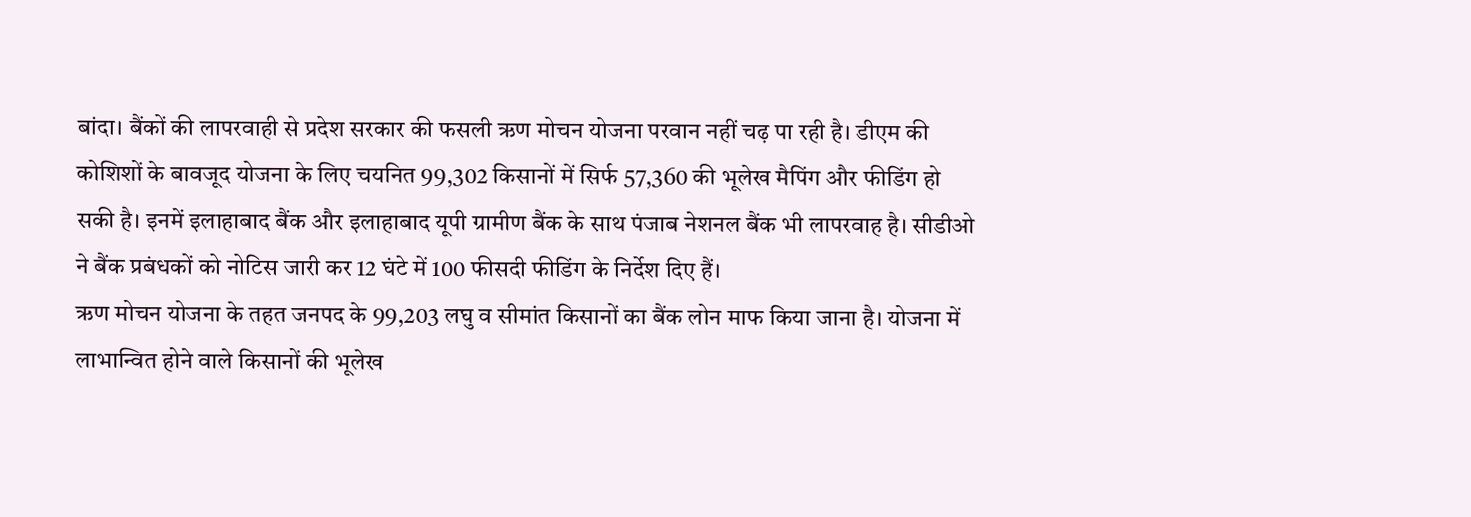बांदा। बैंकों की लापरवाही से प्रदेश सरकार की फसली ऋण मोचन योजना परवान नहीं चढ़ पा रही है। डीएम की कोशिशों के बावजूद योजना के लिए चयनित 99,302 किसानों में सिर्फ 57,360 की भूलेख मैपिंग और फीडिंग हो सकी है। इनमें इलाहाबाद बैंक और इलाहाबाद यूपी ग्रामीण बैंक के साथ पंजाब नेशनल बैंक भी लापरवाह है। सीडीओ ने बैंक प्रबंधकों को नोटिस जारी कर 12 घंटे में 100 फीसदी फीडिंग के निर्देश दिए हैं।
ऋण मोचन योजना के तहत जनपद के 99,203 लघु व सीमांत किसानों का बैंक लोन माफ किया जाना है। योजना में लाभान्वित होने वाले किसानों की भूलेख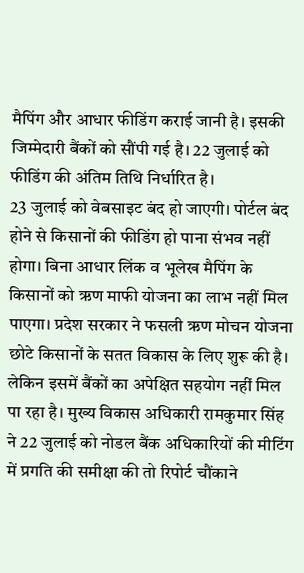मैपिंग और आधार फीडिंग कराई जानी है। इसकी जिम्मेदारी बैंकों को सौंपी गई है। 22 जुलाई को फीडिंग की अंतिम तिथि निर्धारित है।
23 जुलाई को वेबसाइट बंद हो जाएगी। पोर्टल बंद होने से किसानों की फीडिंग हो पाना संभव नहीं होगा। बिना आधार लिंक व भूलेख मैपिंग के किसानों को ऋण माफी योजना का लाभ नहीं मिल पाएगा। प्रदेश सरकार ने फसली ऋण मोचन योजना छोटे किसानों के सतत विकास के लिए शुरू की है।
लेकिन इसमें बैंकों का अपेक्षित सहयोग नहीं मिल पा रहा है। मुख्य विकास अधिकारी रामकुमार सिंह ने 22 जुलाई को नोडल बैंक अधिकारियों की मीटिंग में प्रगति की समीक्षा की तो रिपोर्ट चौंकाने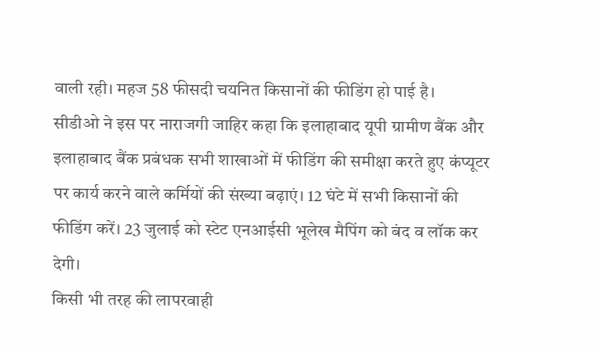वाली रही। महज 58 फीसदी चयनित किसानों की फीडिंग हो पाई है।
सीडीओ ने इस पर नाराजगी जाहिर कहा कि इलाहाबाद यूपी ग्रामीण बैंक और इलाहाबाद बैंक प्रबंधक सभी शाखाओं में फीडिंग की समीक्षा करते हुए कंप्यूटर पर कार्य करने वाले कर्मियों की संख्या बढ़ाएं। 12 घंटे में सभी किसानों की फीडिंग करें। 23 जुलाई को स्टेट एनआईसी भूलेख मैपिंग को बंद व लॉक कर देगी।
किसी भी तरह की लापरवाही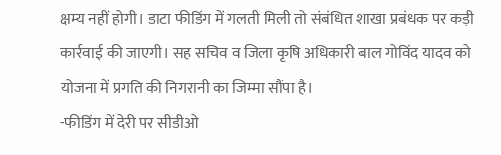क्षम्य नहीं होगी। डाटा फीडिंग में गलती मिली तो संबंधित शाखा प्रबंधक पर कड़ी कार्रवाई की जाएगी। सह सचिव व जिला कृषि अधिकारी बाल गोविंद यादव को योजना में प्रगति की निगरानी का जिम्मा सौंपा है।
-फीडिंग में देरी पर सीडीओ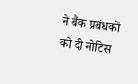ने बैंक प्रबंधकों को दी नोटिस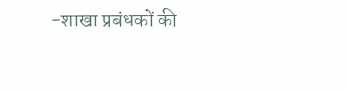-शाखा प्रबंधकों की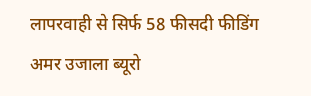लापरवाही से सिर्फ 58 फीसदी फीडिंग
अमर उजाला ब्यूरो